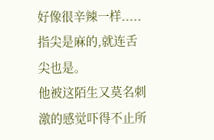好像很辛辣一样.....指尖是麻的,就连舌尖也是。
他被这陌生又莫名刺激的感觉吓得不止所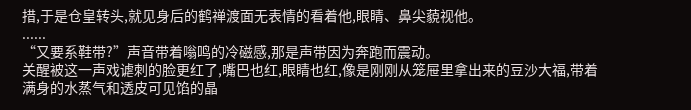措,于是仓皇转头,就见身后的鹤禅渡面无表情的看着他,眼睛、鼻尖藐视他。
......
“又要系鞋带?”声音带着嗡鸣的冷磁感,那是声带因为奔跑而震动。
关醒被这一声戏谑刺的脸更红了,嘴巴也红,眼睛也红,像是刚刚从笼屉里拿出来的豆沙大福,带着满身的水蒸气和透皮可见馅的晶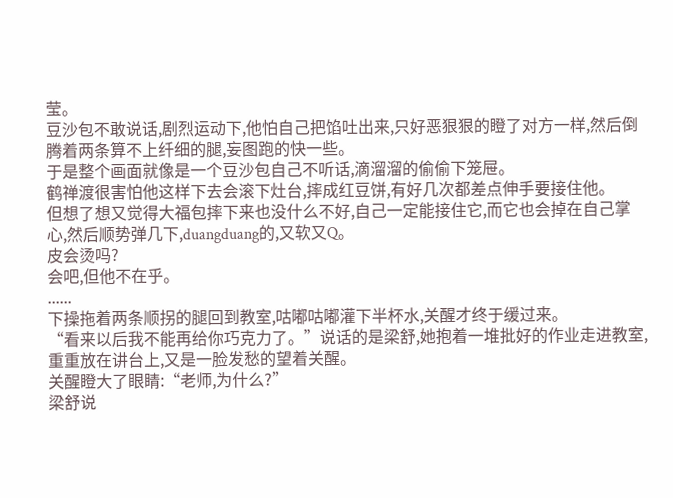莹。
豆沙包不敢说话,剧烈运动下,他怕自己把馅吐出来,只好恶狠狠的瞪了对方一样,然后倒腾着两条算不上纤细的腿,妄图跑的快一些。
于是整个画面就像是一个豆沙包自己不听话,滴溜溜的偷偷下笼屉。
鹤禅渡很害怕他这样下去会滚下灶台,摔成红豆饼,有好几次都差点伸手要接住他。
但想了想又觉得大福包摔下来也没什么不好,自己一定能接住它,而它也会掉在自己掌心,然后顺势弹几下,duangduang的,又软又Q。
皮会烫吗?
会吧,但他不在乎。
......
下操拖着两条顺拐的腿回到教室,咕嘟咕嘟灌下半杯水,关醒才终于缓过来。
“看来以后我不能再给你巧克力了。”说话的是梁舒,她抱着一堆批好的作业走进教室,重重放在讲台上,又是一脸发愁的望着关醒。
关醒瞪大了眼睛:“老师,为什么?”
梁舒说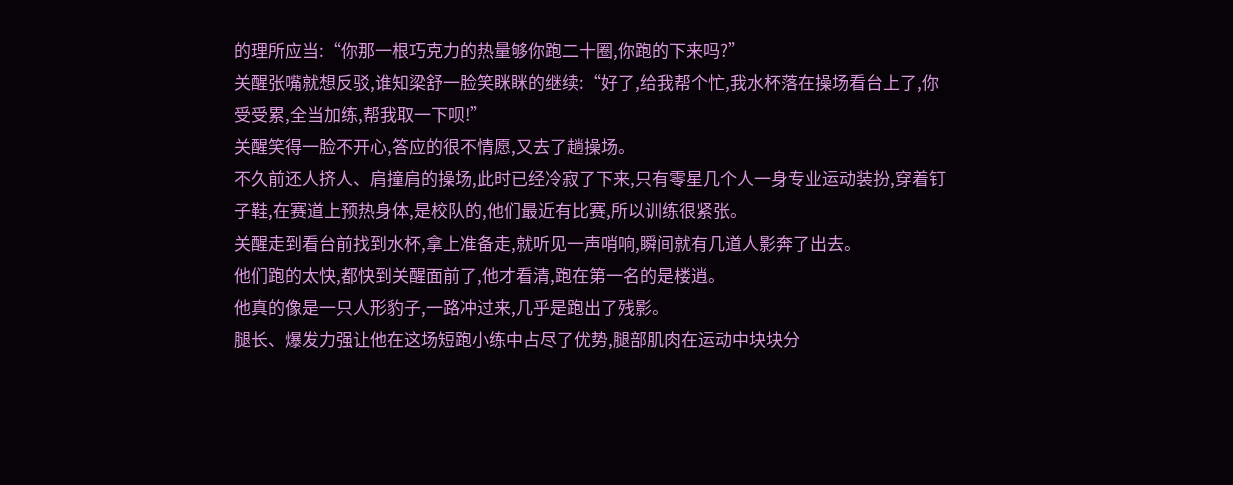的理所应当:“你那一根巧克力的热量够你跑二十圈,你跑的下来吗?”
关醒张嘴就想反驳,谁知梁舒一脸笑眯眯的继续:“好了,给我帮个忙,我水杯落在操场看台上了,你受受累,全当加练,帮我取一下呗!”
关醒笑得一脸不开心,答应的很不情愿,又去了趟操场。
不久前还人挤人、肩撞肩的操场,此时已经冷寂了下来,只有零星几个人一身专业运动装扮,穿着钉子鞋,在赛道上预热身体,是校队的,他们最近有比赛,所以训练很紧张。
关醒走到看台前找到水杯,拿上准备走,就听见一声哨响,瞬间就有几道人影奔了出去。
他们跑的太快,都快到关醒面前了,他才看清,跑在第一名的是楼逍。
他真的像是一只人形豹子,一路冲过来,几乎是跑出了残影。
腿长、爆发力强让他在这场短跑小练中占尽了优势,腿部肌肉在运动中块块分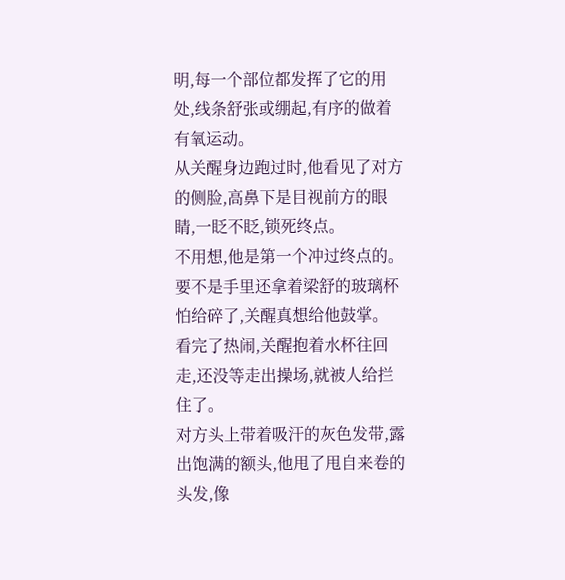明,每一个部位都发挥了它的用处,线条舒张或绷起,有序的做着有氧运动。
从关醒身边跑过时,他看见了对方的侧脸,高鼻下是目视前方的眼睛,一眨不眨,锁死终点。
不用想,他是第一个冲过终点的。
要不是手里还拿着梁舒的玻璃杯怕给碎了,关醒真想给他鼓掌。
看完了热闹,关醒抱着水杯往回走,还没等走出操场,就被人给拦住了。
对方头上带着吸汗的灰色发带,露出饱满的额头,他甩了甩自来卷的头发,像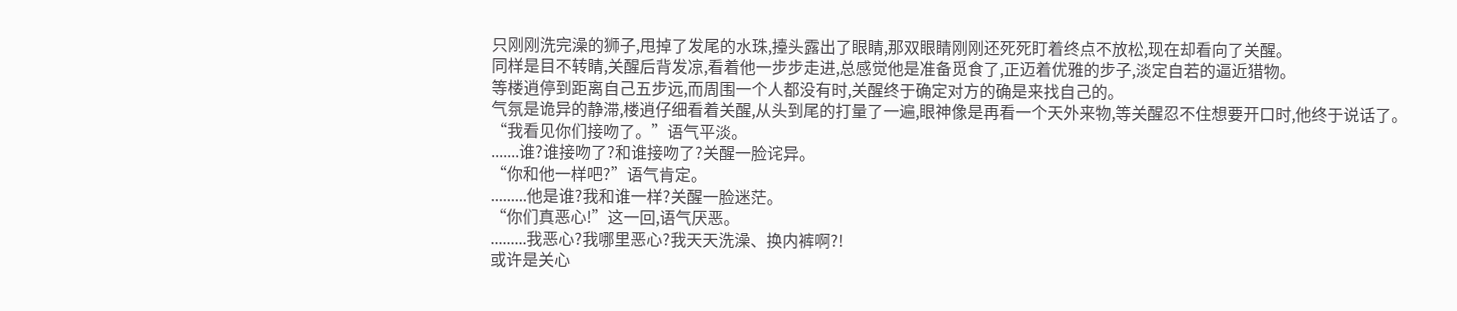只刚刚洗完澡的狮子,甩掉了发尾的水珠,擡头露出了眼睛,那双眼睛刚刚还死死盯着终点不放松,现在却看向了关醒。
同样是目不转睛,关醒后背发凉,看着他一步步走进,总感觉他是准备觅食了,正迈着优雅的步子,淡定自若的逼近猎物。
等楼逍停到距离自己五步远,而周围一个人都没有时,关醒终于确定对方的确是来找自己的。
气氛是诡异的静滞,楼逍仔细看着关醒,从头到尾的打量了一遍,眼神像是再看一个天外来物,等关醒忍不住想要开口时,他终于说话了。
“我看见你们接吻了。”语气平淡。
.......谁?谁接吻了?和谁接吻了?关醒一脸诧异。
“你和他一样吧?”语气肯定。
.........他是谁?我和谁一样?关醒一脸迷茫。
“你们真恶心!”这一回,语气厌恶。
.........我恶心?我哪里恶心?我天天洗澡、换内裤啊?!
或许是关心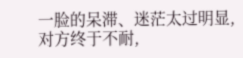一脸的呆滞、迷茫太过明显,对方终于不耐,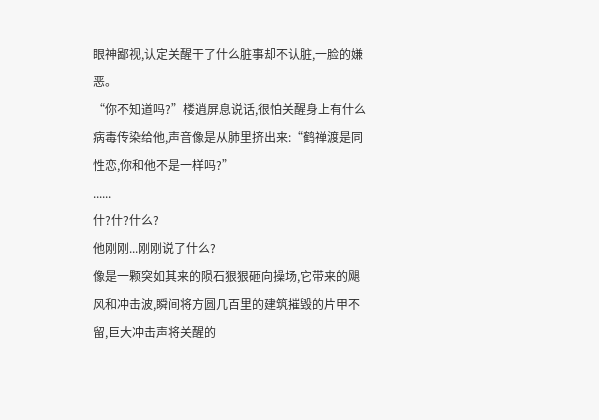眼神鄙视,认定关醒干了什么脏事却不认脏,一脸的嫌恶。
“你不知道吗?”楼逍屏息说话,很怕关醒身上有什么病毒传染给他,声音像是从肺里挤出来:“鹤禅渡是同性恋,你和他不是一样吗?”
......
什?什?什么?
他刚刚...刚刚说了什么?
像是一颗突如其来的陨石狠狠砸向操场,它带来的飓风和冲击波,瞬间将方圆几百里的建筑摧毁的片甲不留,巨大冲击声将关醒的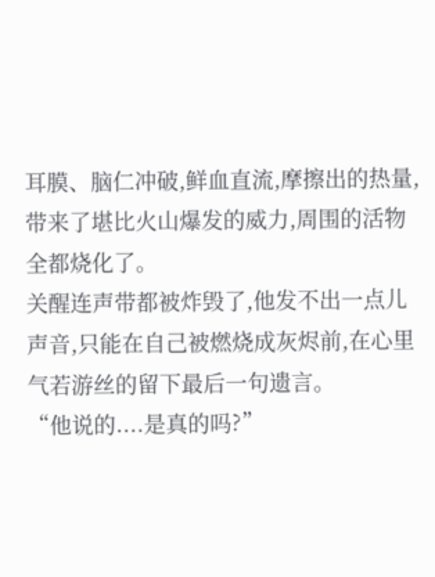耳膜、脑仁冲破,鲜血直流,摩擦出的热量,带来了堪比火山爆发的威力,周围的活物全都烧化了。
关醒连声带都被炸毁了,他发不出一点儿声音,只能在自己被燃烧成灰烬前,在心里气若游丝的留下最后一句遗言。
“他说的....是真的吗?”